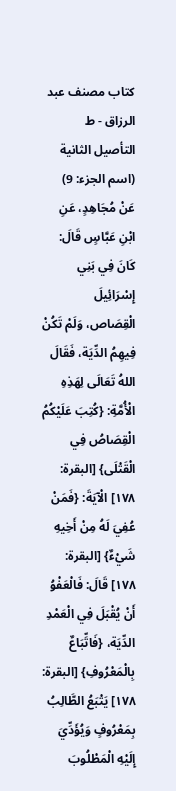كتاب مصنف عبد الرزاق - ط التأصيل الثانية (اسم الجزء: 9)
عَنْ مُجَاهِدٍ، عَنِ ابْنِ عَبَّاسٍ قَالَ: كَانَ فِي بَنِي إِسْرَائِيلَ الْقِصَاص، وَلَمْ تَكُنْ فِيهِمُ الدِّيَة، فَقَالَ اللهُ تَعَالَى لِهَذِهِ الْأُمَّةِ: {كُتِبَ عَلَيْكُمُ الْقِصَاصُ فِي الْقَتْلَى} [البقرة: ١٧٨] الْآيَةَ: {فَمَنْ عُفِيَ لَهُ مِنْ أَخِيهِ شَيْءٌ} [البقرة: ١٧٨] قَالَ: فَالْعَفْوُ أَنْ يُقْبَلَ فِي الْعَمْدِ الدِّيَة، {فَاتِّبَاعٌ بِالْمَعْرُوفِ} [البقرة: ١٧٨] يَتْبَعُ الطَّالِبُ بِمَعْرُوفٍ وَيُؤَدِّيَ إِلَيْهِ الْمَطْلُوبَ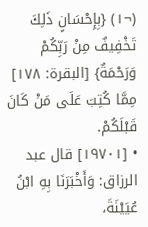(¬١) {بِإِحْسَانٍ ذَلِكَ تَخْفِيفٌ مِنْ رَبِّكُمْ وَرَحْمَةٌ} [البقرة: ١٧٨] مِمَّا كُتِبَ عَلَى مَنْ كَانَ قَبْلَكُمْ.
• [١٩٧٠١] قال عبد الرزاق: وَأَخْبَرَنَا بِهِ ابْنُ عُيَيْنَةَ،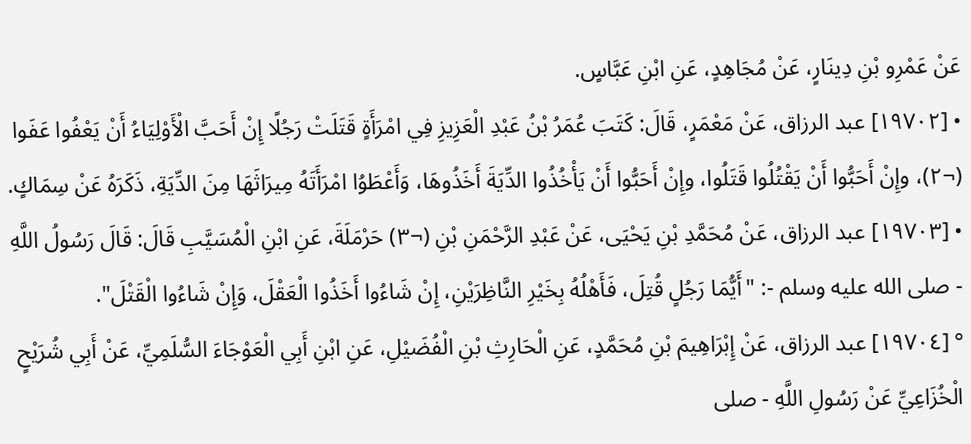عَنْ عَمْرِو بْنِ دِينَارٍ، عَنْ مُجَاهِدٍ، عَنِ ابْنِ عَبَّاسٍ.
• [١٩٧٠٢] عبد الرزاق، عَنْ مَعْمَرٍ، قَالَ: كَتَبَ عُمَرُ بْنُ عَبْدِ الْعَزِيزِ فِي امْرَأَةٍ قَتَلَتْ رَجُلًا إِنْ أَحَبَّ الْأَوْلِيَاءُ أَنْ يَعْفُوا عَفَوا (¬٢)، وإِنْ أَحَبُّوا أَنْ يَقْتُلُوا قَتَلُوا، وإِنْ أَحَبُّوا أَنْ يَأْخُذُوا الدِّيَةَ أَخَذُوهَا، وَأَعْطَوُا امْرَأَتَهُ مِيرَاثَهَا مِنَ الدِّيَةِ، ذَكَرَهُ عَنْ سِمَاكٍ.
• [١٩٧٠٣] عبد الرزاق، عَنْ مُحَمَّدِ بْنِ يَحْيَى، عَنْ عَبْدِ الرَّحْمَنِ بْنِ (¬٣) حَرْمَلَةَ، عَنِ ابْنِ الْمُسَيَّبِ قَالَ: قَالَ رَسُولُ اللَّهِ - صلى الله عليه وسلم -: "أَيُّمَا رَجُلٍ قُتِلَ، فَأَهْلُهُ بِخَيْرِ النَّاظِرَيْنِ، إِنْ شَاءُوا أَخَذُوا الْعَقْلَ، وَإِنْ شَاءُوا الْقَتْلَ".
° [١٩٧٠٤] عبد الرزاق، عَنْ إِبْرَاهِيمَ بْنِ مُحَمَّدٍ، عَنِ الْحَارِثِ بْنِ الْفُضَيْلِ، عَنِ ابْنِ أَبِي الْعَوْجَاءَ السُّلَمِيِّ، عَنْ أَبِي شُرَيْحٍ الْخُزَاعِيِّ عَنْ رَسُولِ اللَّهِ - صلى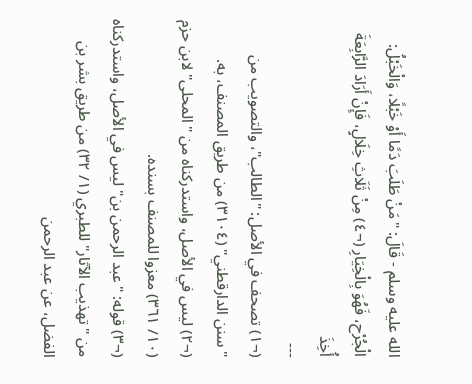الله عليه وسلم - قَالَ: "مَنْ طَلَبَ دَمًا أَوْ خَبْلًا، وَالْخَبْلُ: الْجُرْح، فَهُوَ بِالْخِيَارِ (¬٤) مِنْ ثَلَاثِ خِلَالٍ، فَإِنْ أَرَادَ الرَّابِعَةَ أُخِذَ
---
(¬١) تصحف في الأصل: "الطالب"، والتصويب من "سنن الدارقطني" (٣١٠٤) من طريق المصنف، به.
(¬٢) ليس في الأصل، واستدركناه من "المحلى" لابن حزم (١٠/ ٣٦١) معزوا للمصنف بسنده.
(¬٣) قوله: "عبد الرحمن بن" ليس في الأصل، واستدركناه من "تهذيب الآثار" للطبري (١/ ٣٢) من طريق بشر بن الفضل، عن عبد الرحمن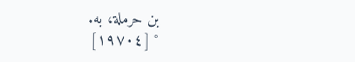بن حرملة، به.
° [١٩٧٠٤]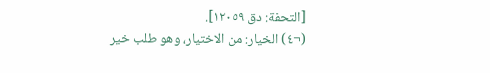[التحفة: دق ١٢٠٥٩].
(¬٤) الخيار: من الاختيار، وهو طلب خير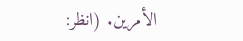الأمرين. (انظر: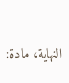النهاية، مادة: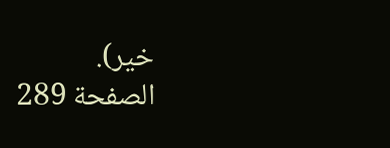خير).
الصفحة 289